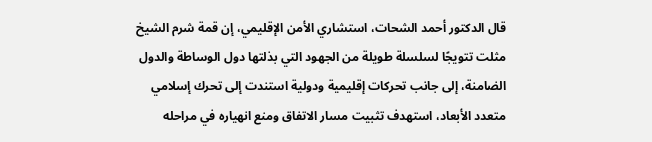قال الدكتور أحمد الشحات، استشاري الأمن الإقليمي، إن قمة شرم الشيخ مثلت تتويجًا لسلسلة طويلة من الجهود التي بذلتها دول الوساطة والدول الضامنة، إلى جانب تحركات إقليمية ودولية استندت إلى تحرك إسلامي متعدد الأبعاد، استهدف تثبيت مسار الاتفاق ومنع انهياره في مراحله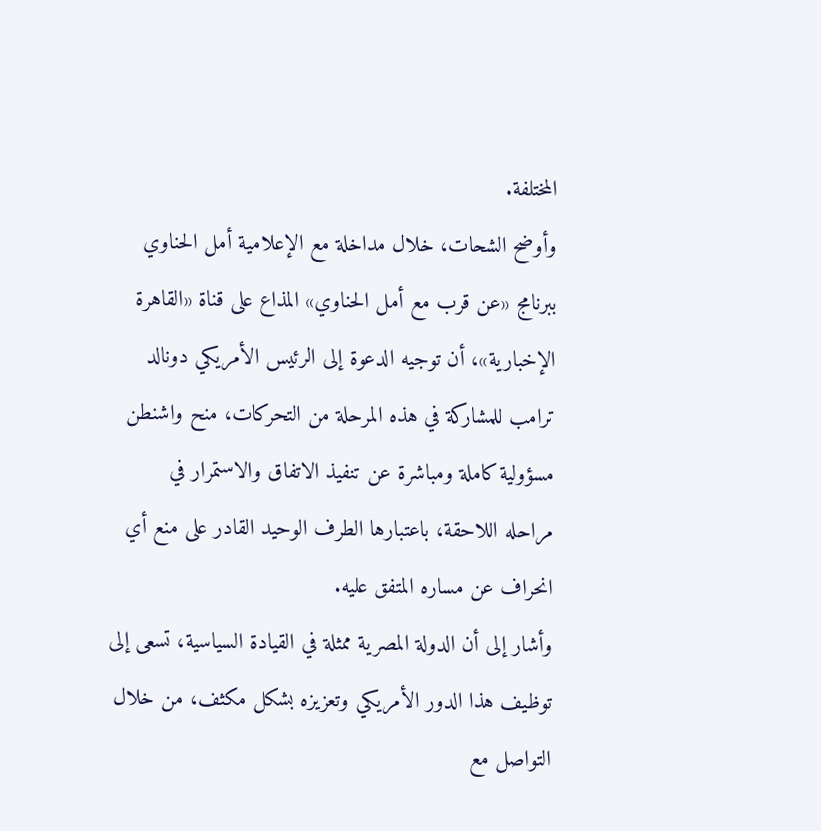المختلفة.
وأوضح الشحات، خلال مداخلة مع الإعلامية أمل الحناوي ببرنامج «عن قرب مع أمل الحناوي» المذاع على قناة «القاهرة الإخبارية»، أن توجيه الدعوة إلى الرئيس الأمريكي دونالد ترامب للمشاركة في هذه المرحلة من التحركات، منح واشنطن مسؤولية كاملة ومباشرة عن تنفيذ الاتفاق والاستمرار في مراحله اللاحقة، باعتبارها الطرف الوحيد القادر على منع أي انحراف عن مساره المتفق عليه.
وأشار إلى أن الدولة المصرية ممثلة في القيادة السياسية، تسعى إلى توظيف هذا الدور الأمريكي وتعزيزه بشكل مكثف، من خلال التواصل مع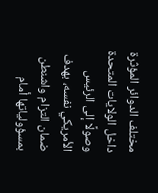مختلف الدوائر المؤثرة داخل الولايات المتحدة وصولًا إلى الرئيس الأمريكي نفسه، بهدف ضمان التزام واشنطن بمسؤولياتها أمام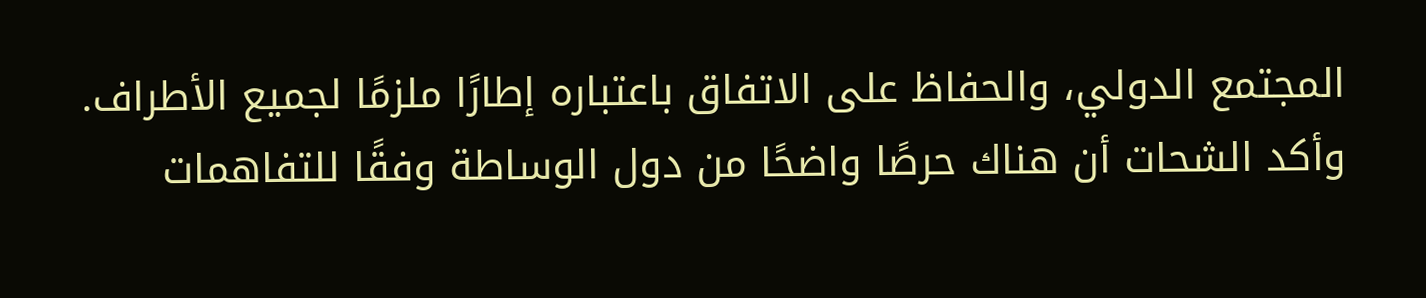المجتمع الدولي، والحفاظ على الاتفاق باعتباره إطارًا ملزمًا لجميع الأطراف.
وأكد الشحات أن هناك حرصًا واضحًا من دول الوساطة وفقًا للتفاهمات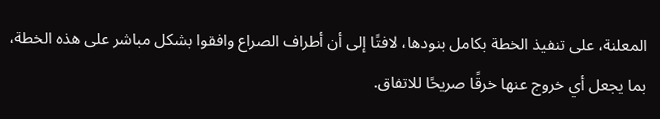المعلنة، على تنفيذ الخطة بكامل بنودها، لافتًا إلى أن أطراف الصراع وافقوا بشكل مباشر على هذه الخطة، بما يجعل أي خروج عنها خرقًا صريحًا للاتفاق.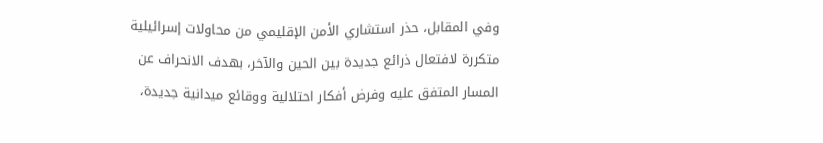وفي المقابل، حذر استشاري الأمن الإقليمي من محاولات إسرائيلية متكررة لافتعال ذرائع جديدة بين الحين والآخر، بهدف الانحراف عن المسار المتفق عليه وفرض أفكار احتلالية ووقائع ميدانية جديدة،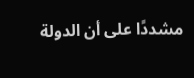مشددًا على أن الدولة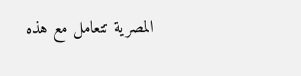المصرية تتعامل مع هذه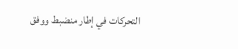التحركات في إطار منضبط ووفق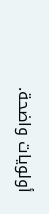أولويات واضحة.